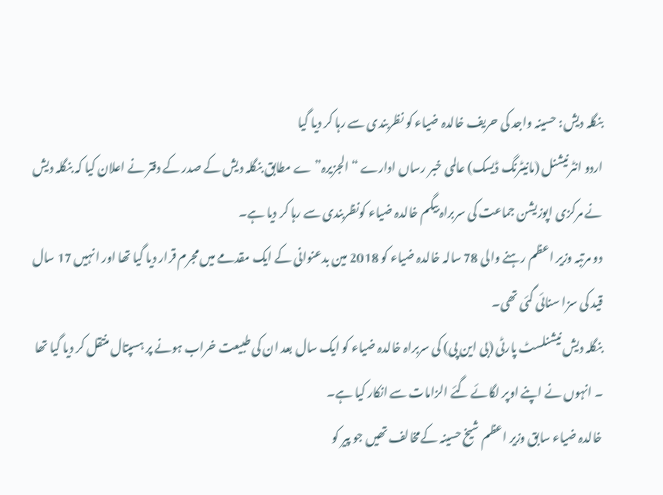بنگلہ دیش: حسینہ واجد کی حریف خالدہ ضیاء کو نظربندی سے رہا کر دیا گیا
اردو انٹرنیشنل (مانیٹرنگ ڈیسک) عالمی خبر رساں ادارے “الجزیرہ” ے مطابق بنگلہ دیش کے صدر کے دفتر نے اعلان کیا کہ بنگلہ دیش نے مرکزی اپوزیشن جماعت کی سربراہ بیگم خالدہ ضیاء کونظربندی سے رہا کر دیا ہے۔
دو مرتبہ وزیر اعظم رہنے والی 78 سالہ خالدہ ضیاء کو 2018 مین بدعنوانی کے ایک مقدمے میں مجرم قرار دیا گیا تھا اور انہیں 17 سال قید کی سزا سنائی گئی تھی۔
بنگلہ دیش نیشنلسٹ پارٹی (بی این پی) کی سربراہ خالدہ ضیاء کو ایک سال بعد ان کی طبیعت خراب ہونے پر ہسپتال منتقل کر دیا گیا تھا ۔ انہوں نے اپنے اوپر لگائے گئے الزامات سے انکار کیا ہے۔
خالدہ ضیاء سابق وزیر اعظم شیخ حسینہ کےمخالف تھیں جو پیر کو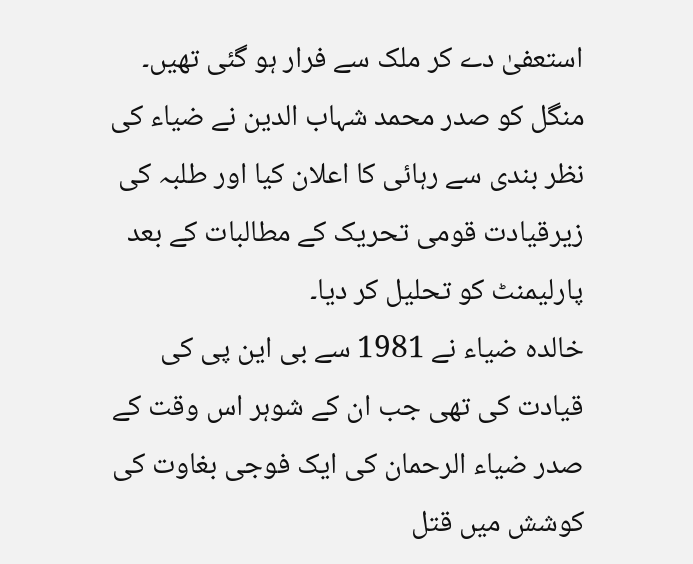استعفیٰ دے کر ملک سے فرار ہو گئی تھیں۔
منگل کو صدر محمد شہاب الدین نے ضیاء کی نظر بندی سے رہائی کا اعلان کیا اور طلبہ کی زیرقیادت قومی تحریک کے مطالبات کے بعد پارلیمنٹ کو تحلیل کر دیا۔
خالدہ ضیاء نے 1981 سے بی این پی کی قیادت کی تھی جب ان کے شوہر اس وقت کے صدر ضیاء الرحمان کی ایک فوجی بغاوت کی کوشش میں قتل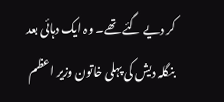کر دیے گئے تھے۔ وہ ایک دہائی بعد بنگلہ دیش کی پہلی خاتون وزیر اعظم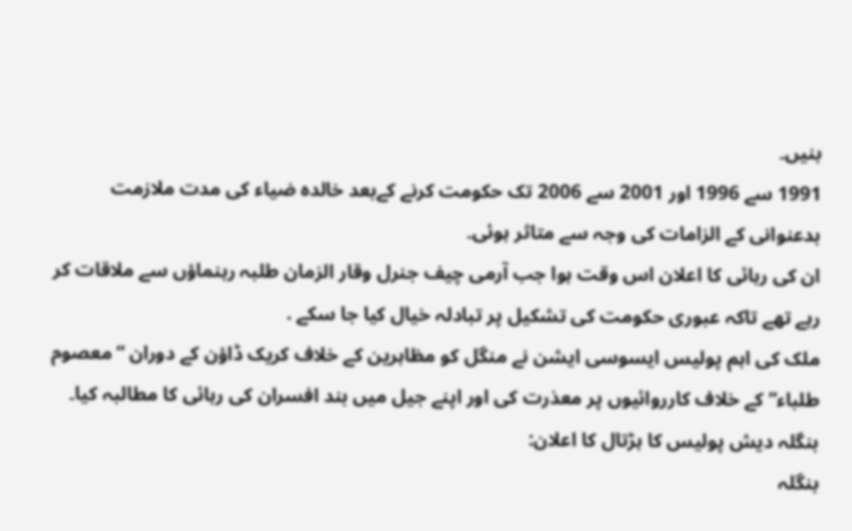بنیں۔
1991 سے 1996 اور 2001 سے 2006 تک حکومت کرنے کےبعد خالدہ ضیاء کی مدت ملازمت بدعنوانی کے الزامات کی وجہ سے متاثر ہوئی۔
ان کی رہائی کا اعلان اس وقت ہوا جب آرمی چیف جنرل وقار الزمان طلبہ رہنماؤں سے ملاقات کر رہے تھے تاکہ عبوری حکومت کی تشکیل پر تبادلہ خیال کیا جا سکے .
ملک کی اہم پولیس ایسوسی ایشن نے منگل کو مظاہرین کے خلاف کریک ڈاؤن کے دوران “معصوم طلباء” کے خلاف کارروائیوں پر معذرت کی اور اپنے جیل میں بند افسران کی رہائی کا مطالبہ کیا۔
بنگلہ دیش پولیس کا ہڑتال کا اعلان:
بنگلہ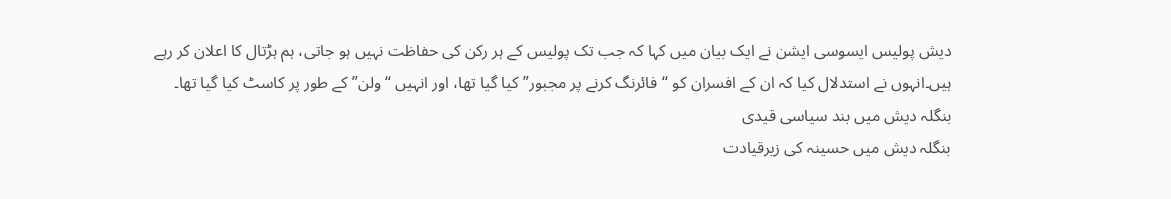دیش پولیس ایسوسی ایشن نے ایک بیان میں کہا کہ جب تک پولیس کے ہر رکن کی حفاظت نہیں ہو جاتی، ہم ہڑتال کا اعلان کر رہے ہیں۔انہوں نے استدلال کیا کہ ان کے افسران کو “فائرنگ کرنے پر مجبور” کیا گیا تھا، اور انہیں “ولن” کے طور پر کاسٹ کیا گیا تھا۔
بنگلہ دیش میں بند سیاسی قیدی
بنگلہ دیش میں حسینہ کی زیرقیادت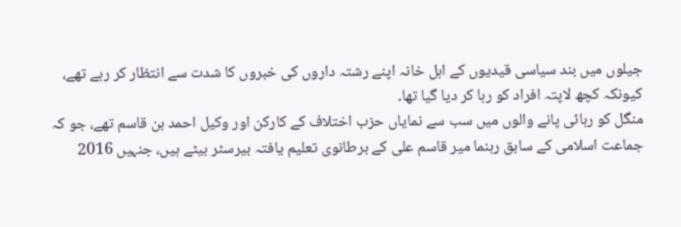جیلوں میں بند سیاسی قیدیوں کے اہل خانہ اپنے رشتہ داروں کی خبروں کا شدت سے انتظار کر رہے تھے، کیونکہ کچھ لاپتہ افراد کو رہا کر دیا گیا تھا۔
منگل کو رہائی پانے والوں میں سب سے نمایاں حزب اختلاف کے کارکن اور وکیل احمد بن قاسم تھے، جو کہ جماعت اسلامی کے سابق رہنما میر قاسم علی کے برطانوی تعلیم یافتہ بیرسٹر بیٹے ہیں، جنہیں 2016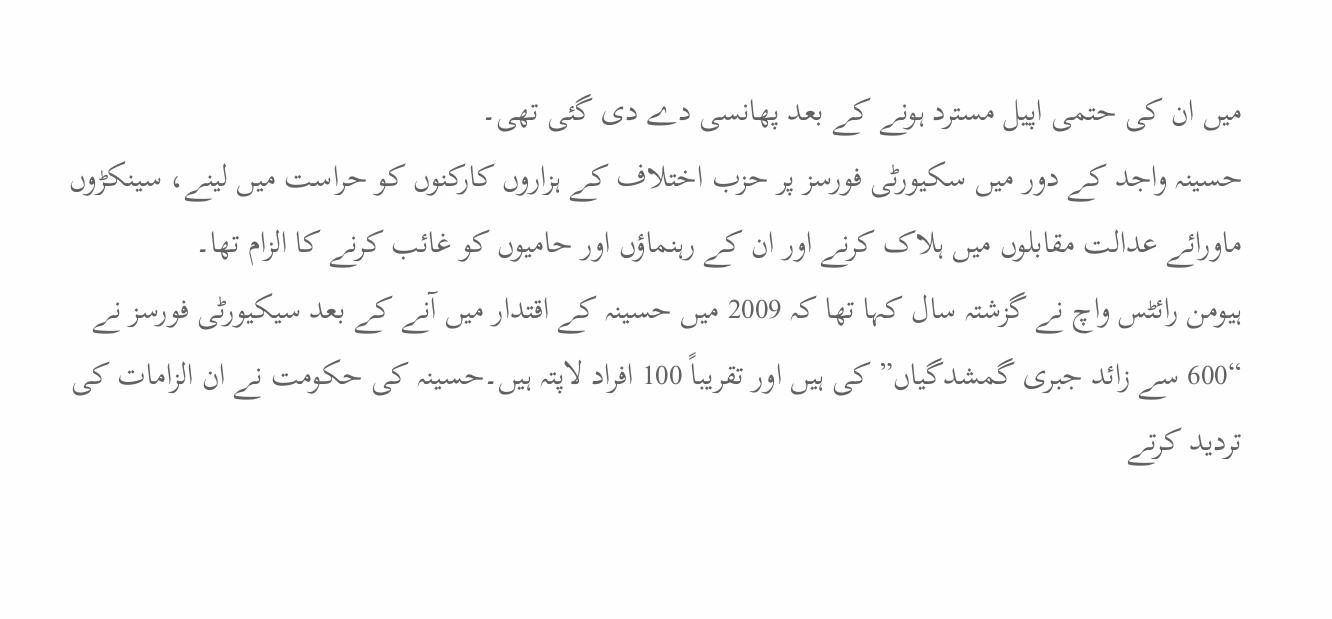میں ان کی حتمی اپیل مسترد ہونے کے بعد پھانسی دے دی گئی تھی۔
حسینہ واجد کے دور میں سکیورٹی فورسز پر حزب اختلاف کے ہزاروں کارکنوں کو حراست میں لینے، سینکڑوں ماورائے عدالت مقابلوں میں ہلاک کرنے اور ان کے رہنماؤں اور حامیوں کو غائب کرنے کا الزام تھا۔
ہیومن رائٹس واچ نے گزشتہ سال کہا تھا کہ 2009 میں حسینہ کے اقتدار میں آنے کے بعد سیکیورٹی فورسز نے “600 سے زائد جبری گمشدگیاں” کی ہیں اور تقریباً 100 افراد لاپتہ ہیں۔حسینہ کی حکومت نے ان الزامات کی تردید کرتے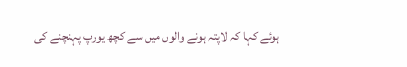ہوئے کہا کہ لاپتہ ہونے والوں میں سے کچھ یورپ پہنچنے کی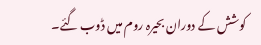کوشش کے دوران بحیرہ روم میں ڈوب گئے۔